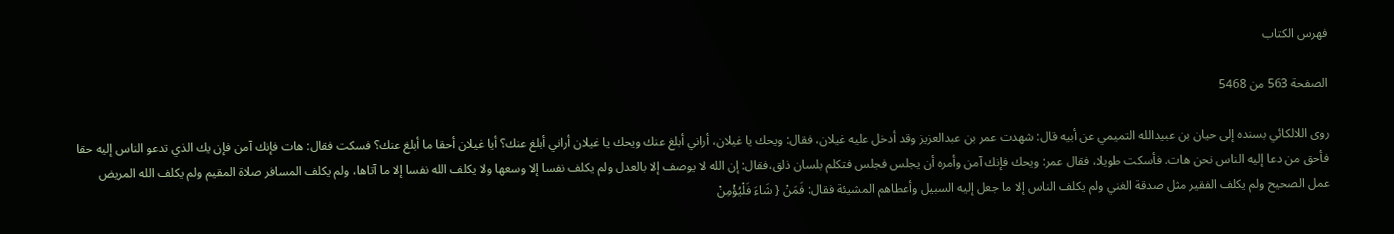فهرس الكتاب

الصفحة 563 من 5468

روى اللالكائي بسنده إلى حيان بن عبيدالله التميمي عن أبيه قال: شهدت عمر بن عبدالعزيز وقد أدخل عليه غيلان، فقال: ويحك يا غيلان، أراني أبلغ عنك ويحك يا غيلان أراني أبلغ عنك؟ أيا غيلان أحقا ما أبلغ عنك؟ فسكت فقال: هات فإنك آمن فإن يك الذي تدعو الناس إليه حقا فأحق من دعا إليه الناس نحن هات. فأسكت طويلا، فقال عمر: ويحك فإنك آمن وأمره أن يجلس فجلس فتكلم بلسان ذلق،فقال: إن الله لا يوصف إلا بالعدل ولم يكلف نفسا إلا وسعها ولا يكلف الله نفسا إلا ما آتاها، ولم يكلف المسافر صلاة المقيم ولم يكلف الله المريض عمل الصحيح ولم يكلف الفقير مثل صدقة الغني ولم يكلف الناس إلا ما جعل إليه السبيل وأعطاهم المشيئة فقال: فَمَنْ { شَاءَ فَلْيُؤْمِنْ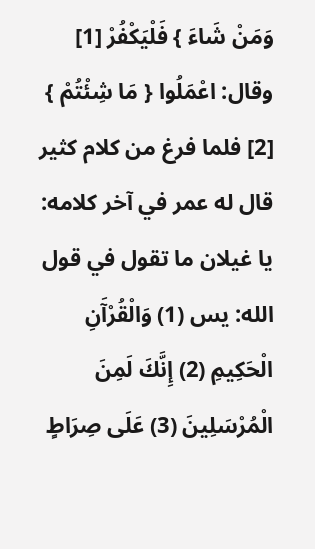وَمَنْ شَاءَ } فَلْيَكْفُرْ [1] وقال: اعْمَلُوا { مَا شِئْتُمْ } [2] فلما فرغ من كلام كثير قال له عمر في آخر كلامه: يا غيلان ما تقول في قول الله: يس (1) وَالْقُرْآَنِ الْحَكِيمِ (2) إِنَّكَ لَمِنَ الْمُرْسَلِينَ (3) عَلَى صِرَاطٍ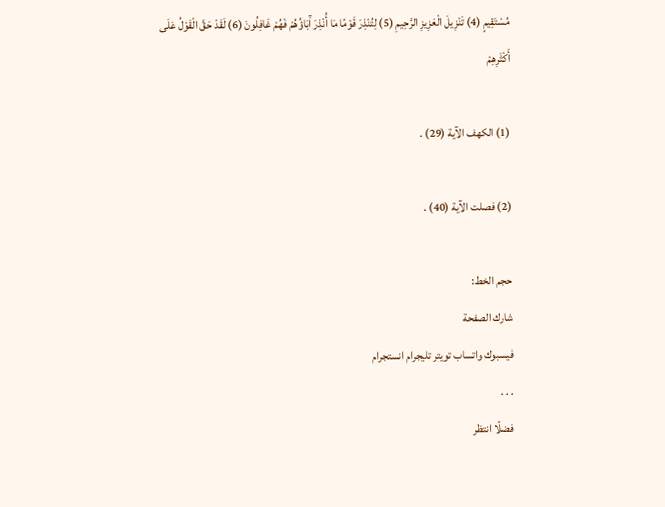مُسْتَقِيمٍ (4) تَنْزِيلَ الْعَزِيزِ الرَّحِيمِ (5) لِتُنْذِرَ قَوْمًا مَا أُنْذِرَ آَبَاؤُهُمْ فَهُمْ غَافِلُونَ (6) لَقَدْ حَقَّ الْقَوْلُ عَلَى أَكْثَرِهِمْ

(1) الكهف الآية (29) .

(2) فصلت الآية (40) .

حجم الخط:
شارك الصفحة
فيسبوك واتساب تويتر تليجرام انستجرام
. . .
فضلًا انتظر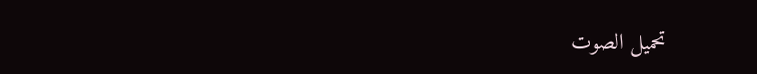تحميل الصوت